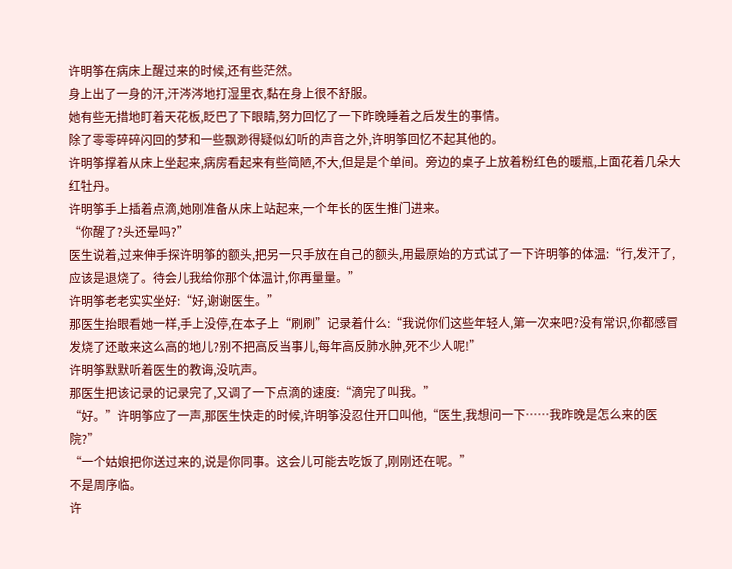许明筝在病床上醒过来的时候,还有些茫然。
身上出了一身的汗,汗涔涔地打湿里衣,黏在身上很不舒服。
她有些无措地盯着天花板,眨巴了下眼睛,努力回忆了一下昨晚睡着之后发生的事情。
除了零零碎碎闪回的梦和一些飘渺得疑似幻听的声音之外,许明筝回忆不起其他的。
许明筝撑着从床上坐起来,病房看起来有些简陋,不大,但是是个单间。旁边的桌子上放着粉红色的暖瓶,上面花着几朵大红牡丹。
许明筝手上插着点滴,她刚准备从床上站起来,一个年长的医生推门进来。
“你醒了?头还晕吗?”
医生说着,过来伸手探许明筝的额头,把另一只手放在自己的额头,用最原始的方式试了一下许明筝的体温:“行,发汗了,应该是退烧了。待会儿我给你那个体温计,你再量量。”
许明筝老老实实坐好:“好,谢谢医生。”
那医生抬眼看她一样,手上没停,在本子上“刷刷”记录着什么:“我说你们这些年轻人,第一次来吧?没有常识,你都感冒发烧了还敢来这么高的地儿?别不把高反当事儿,每年高反肺水肿,死不少人呢!”
许明筝默默听着医生的教诲,没吭声。
那医生把该记录的记录完了,又调了一下点滴的速度:“滴完了叫我。”
“好。”许明筝应了一声,那医生快走的时候,许明筝没忍住开口叫他,“医生,我想问一下……我昨晚是怎么来的医院?”
“一个姑娘把你送过来的,说是你同事。这会儿可能去吃饭了,刚刚还在呢。”
不是周序临。
许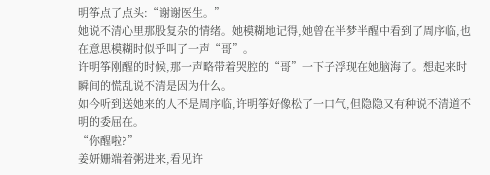明筝点了点头:“谢谢医生。”
她说不清心里那股复杂的情绪。她模糊地记得,她曾在半梦半醒中看到了周序临,也在意思模糊时似乎叫了一声“哥”。
许明筝刚醒的时候,那一声略带着哭腔的“哥”一下子浮现在她脑海了。想起来时瞬间的慌乱说不清是因为什么。
如今听到送她来的人不是周序临,许明筝好像松了一口气,但隐隐又有种说不清道不明的委屈在。
“你醒啦?”
姜妍姗端着粥进来,看见许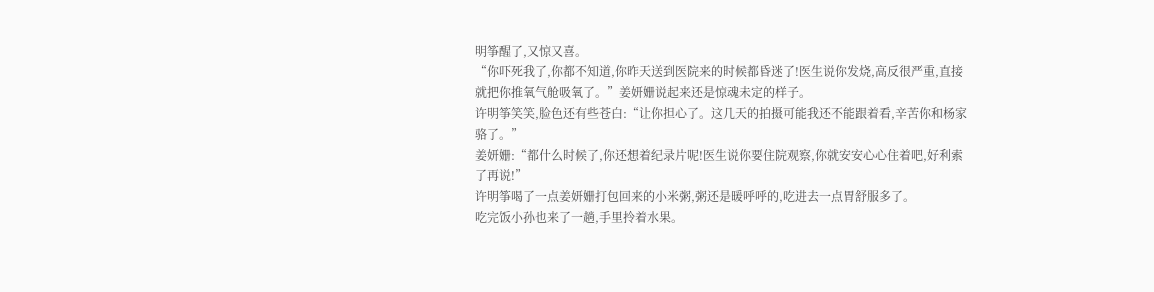明筝醒了,又惊又喜。
“你吓死我了,你都不知道,你昨天送到医院来的时候都昏迷了!医生说你发烧,高反很严重,直接就把你推氧气舱吸氧了。”姜妍姗说起来还是惊魂未定的样子。
许明筝笑笑,脸色还有些苍白:“让你担心了。这几天的拍摄可能我还不能跟着看,辛苦你和杨家骆了。”
姜妍姗:“都什么时候了,你还想着纪录片呢!医生说你要住院观察,你就安安心心住着吧,好利索了再说!”
许明筝喝了一点姜妍姗打包回来的小米粥,粥还是暖呼呼的,吃进去一点胃舒服多了。
吃完饭小孙也来了一趟,手里拎着水果。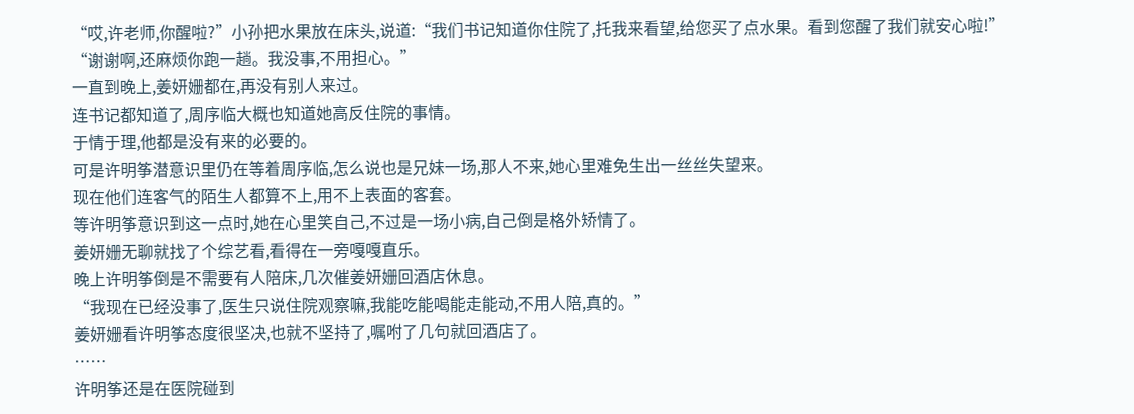“哎,许老师,你醒啦?”小孙把水果放在床头,说道:“我们书记知道你住院了,托我来看望,给您买了点水果。看到您醒了我们就安心啦!”
“谢谢啊,还麻烦你跑一趟。我没事,不用担心。”
一直到晚上,姜妍姗都在,再没有别人来过。
连书记都知道了,周序临大概也知道她高反住院的事情。
于情于理,他都是没有来的必要的。
可是许明筝潜意识里仍在等着周序临,怎么说也是兄妹一场,那人不来,她心里难免生出一丝丝失望来。
现在他们连客气的陌生人都算不上,用不上表面的客套。
等许明筝意识到这一点时,她在心里笑自己,不过是一场小病,自己倒是格外矫情了。
姜妍姗无聊就找了个综艺看,看得在一旁嘎嘎直乐。
晚上许明筝倒是不需要有人陪床,几次催姜妍姗回酒店休息。
“我现在已经没事了,医生只说住院观察嘛,我能吃能喝能走能动,不用人陪,真的。”
姜妍姗看许明筝态度很坚决,也就不坚持了,嘱咐了几句就回酒店了。
……
许明筝还是在医院碰到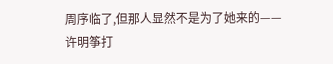周序临了,但那人显然不是为了她来的——
许明筝打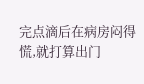完点滴后在病房闷得慌,就打算出门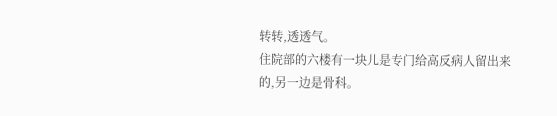转转,透透气。
住院部的六楼有一块儿是专门给高反病人留出来的,另一边是骨科。